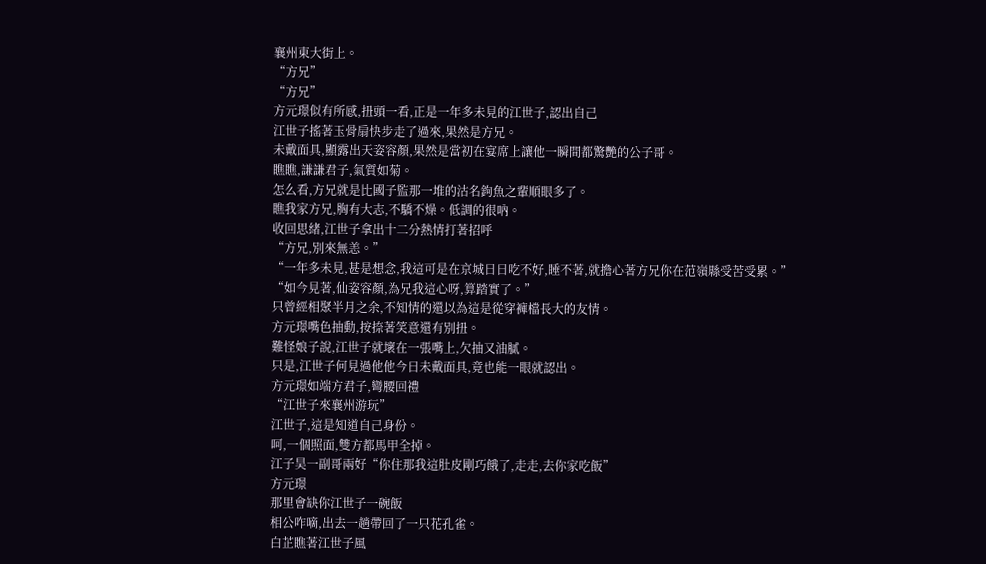襄州東大街上。
“方兄”
“方兄”
方元璟似有所感,扭頭一看,正是一年多未見的江世子,認出自己
江世子搖著玉骨扇快步走了過來,果然是方兄。
未戴面具,顯露出天姿容顏,果然是當初在宴席上讓他一瞬間都驚艷的公子哥。
瞧瞧,謙謙君子,氣質如菊。
怎么看,方兄就是比國子監那一堆的沽名鉤魚之輩順眼多了。
瞧我家方兄,胸有大志,不驕不燥。低調的很吶。
收回思緒,江世子拿出十二分熱情打著招呼
“方兄,別來無恙。”
“一年多未見,甚是想念,我這可是在京城日日吃不好,睡不著,就擔心著方兄你在范嶺縣受苦受累。”
“如今見著,仙姿容顏,為兄我這心呀,算踏實了。”
只曾經相聚半月之余,不知情的還以為這是從穿褲檔長大的友情。
方元璟嘴色抽動,按捺著笑意還有別扭。
難怪娘子說,江世子就壞在一張嘴上,欠抽又油膩。
只是,江世子何見過他他今日未戴面具,竟也能一眼就認出。
方元璟如端方君子,彎腰回禮
“江世子來襄州游玩”
江世子,這是知道自己身份。
呵,一個照面,雙方都馬甲全掉。
江子昊一副哥兩好“你住那我這肚皮剛巧餓了,走走,去你家吃飯”
方元璟
那里會缺你江世子一碗飯
相公咋嘀,出去一趟帶回了一只花孔雀。
白芷瞧著江世子風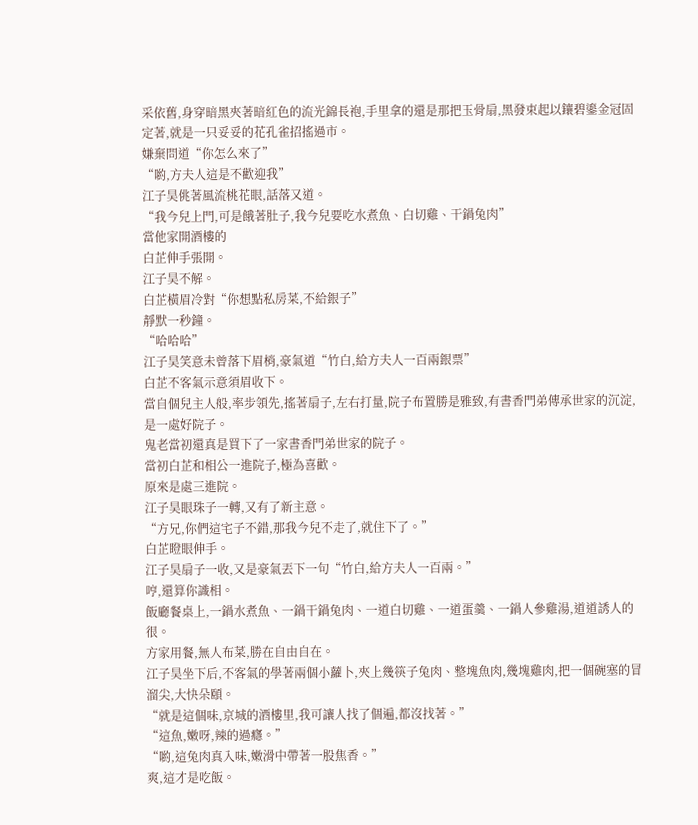采依舊,身穿暗黑夾著暗紅色的流光錦長袍,手里拿的還是那把玉骨扇,黑發束起以鑲碧鎏金冠固定著,就是一只妥妥的花孔雀招搖過市。
嫌棄問道“你怎么來了”
“喲,方夫人這是不歡迎我”
江子昊佻著風流桃花眼,話落又道。
“我今兒上門,可是餓著肚子,我今兒要吃水煮魚、白切雞、干鍋兔肉”
當他家開酒樓的
白芷伸手張開。
江子昊不解。
白芷橫眉冷對“你想點私房菜,不給銀子”
靜默一秒鐘。
“哈哈哈”
江子昊笑意未曾落下眉梢,豪氣道“竹白,給方夫人一百兩銀票”
白芷不客氣示意須眉收下。
當自個兒主人般,率步領先,搖著扇子,左右打量,院子布置勝是雅致,有書香門弟傳承世家的沉淀,是一處好院子。
鬼老當初還真是買下了一家書香門弟世家的院子。
當初白芷和相公一進院子,極為喜歡。
原來是處三進院。
江子昊眼珠子一轉,又有了新主意。
“方兄,你們這宅子不錯,那我今兒不走了,就住下了。”
白芷瞪眼伸手。
江子昊扇子一收,又是豪氣丟下一句“竹白,給方夫人一百兩。”
哼,還算你識相。
飯廳餐桌上,一鍋水煮魚、一鍋干鍋兔肉、一道白切雞、一道蛋羹、一鍋人參雞湯,道道誘人的很。
方家用餐,無人布菜,勝在自由自在。
江子昊坐下后,不客氣的學著兩個小蘿卜,夾上幾筷子兔肉、整塊魚肉,幾塊雞肉,把一個碗塞的冒溜尖,大快朵頤。
“就是這個味,京城的酒樓里,我可讓人找了個遍,都沒找著。”
“這魚,嫩呀,辣的過癮。”
“喲,這兔肉真入味,嫩滑中帶著一股焦香。”
爽,這才是吃飯。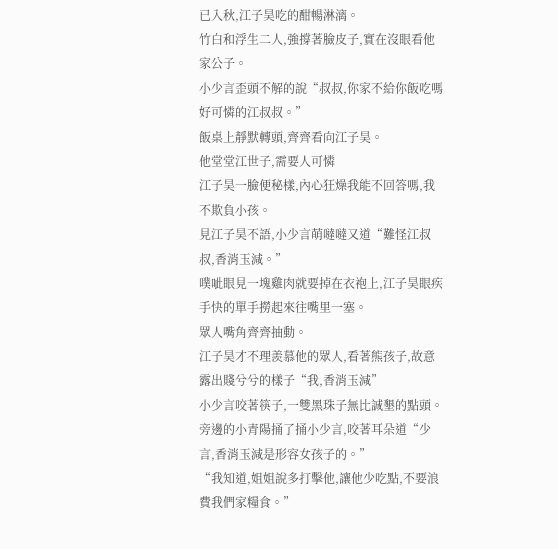已入秋,江子昊吃的酣暢淋漓。
竹白和浮生二人,強撐著臉皮子,實在沒眼看他家公子。
小少言歪頭不解的說“叔叔,你家不給你飯吃嗎好可憐的江叔叔。”
飯桌上靜默轉頭,齊齊看向江子昊。
他堂堂江世子,需要人可憐
江子昊一臉便秘樣,內心狂燥我能不回答嗎,我不欺負小孩。
見江子昊不語,小少言萌噠噠又道“難怪江叔叔,香消玉減。”
噗呲眼見一塊雞肉就要掉在衣袍上,江子昊眼疾手快的單手撈起來往嘴里一塞。
眾人嘴角齊齊抽動。
江子昊才不理羨慕他的眾人,看著熊孩子,故意露出賤兮兮的樣子“我,香消玉減”
小少言咬著筷子,一雙黑珠子無比誠墾的點頭。
旁邊的小青陽捅了捅小少言,咬著耳朵道“少言,香消玉減是形容女孩子的。”
“我知道,姐姐說多打擊他,讓他少吃點,不要浪費我們家糧食。”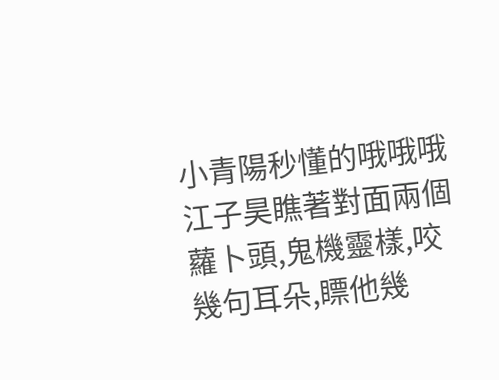小青陽秒懂的哦哦哦
江子昊瞧著對面兩個蘿卜頭,鬼機靈樣,咬幾句耳朵,瞟他幾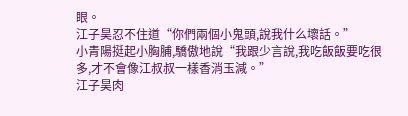眼。
江子昊忍不住道“你們兩個小鬼頭,說我什么壞話。”
小青陽挺起小胸脯,驕傲地說“我跟少言說,我吃飯飯要吃很多,才不會像江叔叔一樣香消玉減。”
江子昊肉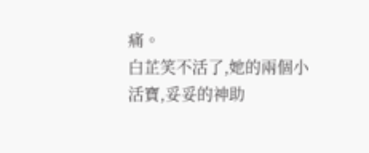痛。
白芷笑不活了,她的兩個小活寶,妥妥的神助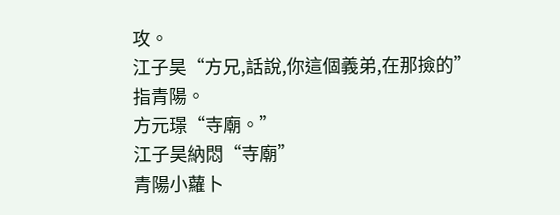攻。
江子昊“方兄,話說,你這個義弟,在那撿的”
指青陽。
方元璟“寺廟。”
江子昊納悶“寺廟”
青陽小蘿卜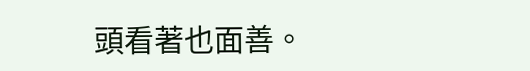頭看著也面善。